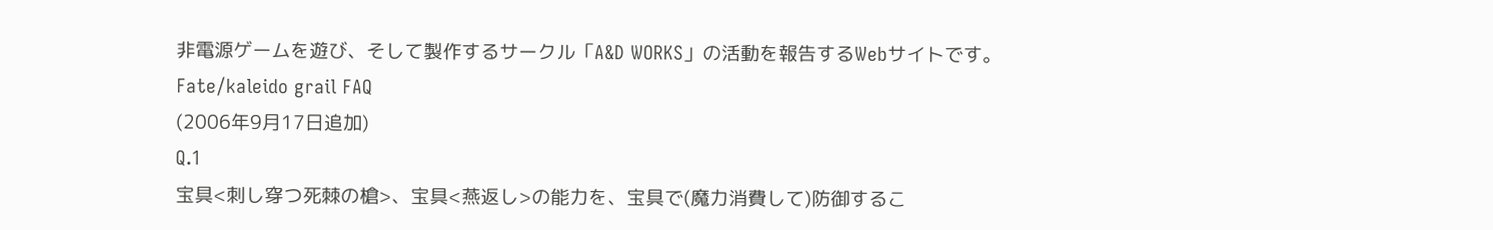非電源ゲームを遊び、そして製作するサークル「A&D WORKS」の活動を報告するWebサイトです。
Fate/kaleido grail FAQ
(2006年9月17日追加)
Q.1
宝具<刺し穿つ死棘の槍>、宝具<燕返し>の能力を、宝具で(魔力消費して)防御するこ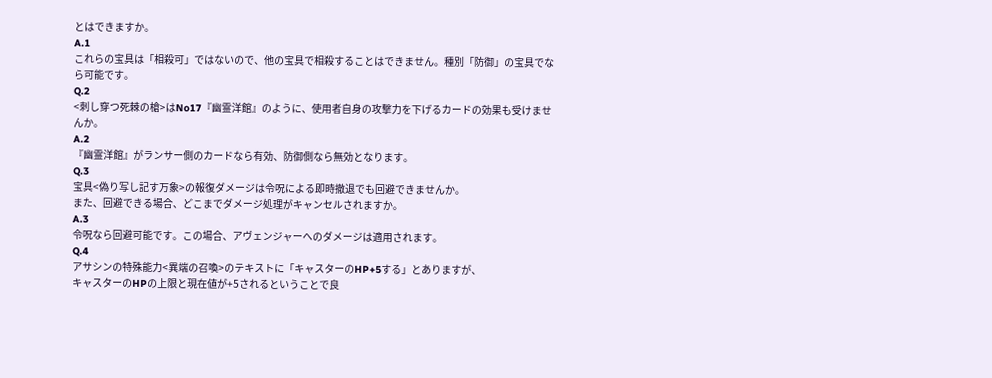とはできますか。
A.1
これらの宝具は「相殺可」ではないので、他の宝具で相殺することはできません。種別「防御」の宝具でなら可能です。
Q.2
<刺し穿つ死棘の槍>はNo17『幽霊洋館』のように、使用者自身の攻撃力を下げるカードの効果も受けませんか。
A.2
『幽霊洋館』がランサー側のカードなら有効、防御側なら無効となります。
Q.3
宝具<偽り写し記す万象>の報復ダメージは令呪による即時撤退でも回避できませんか。
また、回避できる場合、どこまでダメージ処理がキャンセルされますか。
A.3
令呪なら回避可能です。この場合、アヴェンジャーへのダメージは適用されます。
Q.4
アサシンの特殊能力<異端の召喚>のテキストに「キャスターのHP+5する」とありますが、
キャスターのHPの上限と現在値が+5されるということで良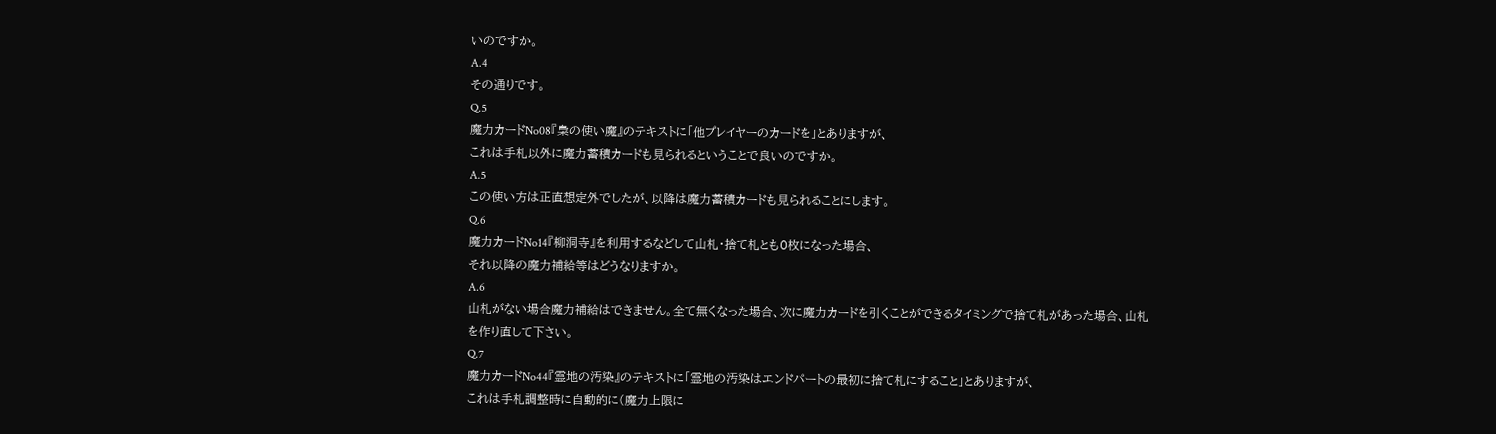いのですか。
A.4
その通りです。
Q.5
魔力カードNo08『梟の使い魔』のテキストに「他プレイヤーのカードを」とありますが、
これは手札以外に魔力蓄積カードも見られるということで良いのですか。
A.5
この使い方は正直想定外でしたが、以降は魔力蓄積カードも見られることにします。
Q.6
魔力カードNo14『柳洞寺』を利用するなどして山札・捨て札とも0枚になった場合、
それ以降の魔力補給等はどうなりますか。
A.6
山札がない場合魔力補給はできません。全て無くなった場合、次に魔力カードを引くことができるタイミングで捨て札があった場合、山札を作り直して下さい。
Q.7
魔力カードNo44『霊地の汚染』のテキストに「霊地の汚染はエンドパートの最初に捨て札にすること」とありますが、
これは手札調整時に自動的に(魔力上限に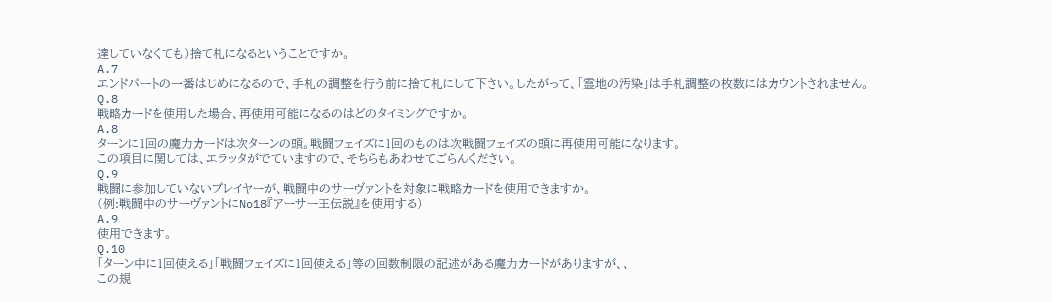達していなくても)捨て札になるということですか。
A.7
エンドパートの一番はじめになるので、手札の調整を行う前に捨て札にして下さい。したがって、「霊地の汚染」は手札調整の枚数にはカウントされません。
Q.8
戦略カードを使用した場合、再使用可能になるのはどのタイミングですか。
A.8
ターンに1回の魔力カードは次ターンの頭。戦闘フェイズに1回のものは次戦闘フェイズの頭に再使用可能になります。
この項目に関しては、エラッタがでていますので、そちらもあわせてごらんください。
Q.9
戦闘に参加していないプレイヤーが、戦闘中のサーヴァントを対象に戦略カードを使用できますか。
(例:戦闘中のサーヴァントにNo18『アーサー王伝説』を使用する)
A.9
使用できます。
Q.10
「ターン中に1回使える」「戦闘フェイズに1回使える」等の回数制限の記述がある魔力カードがありますが、、
この規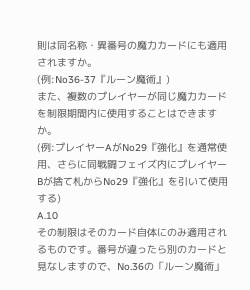則は同名称・異番号の魔力カードにも適用されますか。
(例:No36-37『ルーン魔術』)
また、複数のプレイヤーが同じ魔力カードを制限期間内に使用することはできますか。
(例:プレイヤーAがNo29『強化』を通常使用、さらに同戦闘フェイズ内にプレイヤーBが捨て札からNo29『強化』を引いて使用する)
A.10
その制限はそのカード自体にのみ適用されるものです。番号が違ったら別のカードと見なしますので、No.36の「ルーン魔術」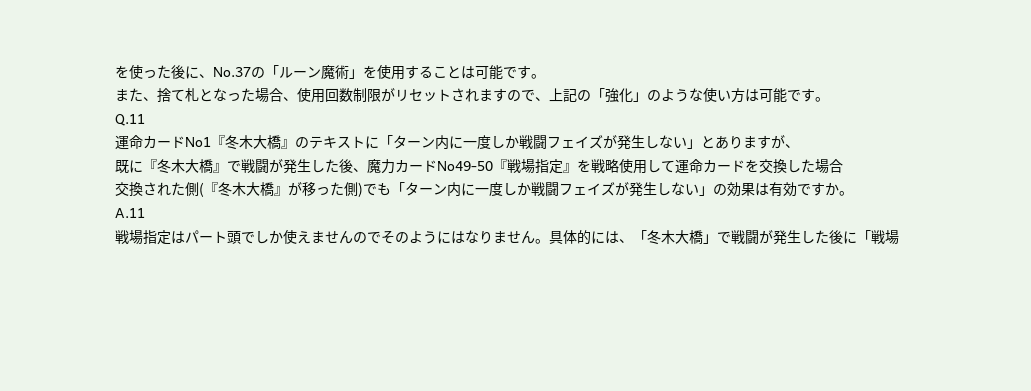を使った後に、No.37の「ルーン魔術」を使用することは可能です。
また、捨て札となった場合、使用回数制限がリセットされますので、上記の「強化」のような使い方は可能です。
Q.11
運命カードNo1『冬木大橋』のテキストに「ターン内に一度しか戦闘フェイズが発生しない」とありますが、
既に『冬木大橋』で戦闘が発生した後、魔力カードNo49-50『戦場指定』を戦略使用して運命カードを交換した場合
交換された側(『冬木大橋』が移った側)でも「ターン内に一度しか戦闘フェイズが発生しない」の効果は有効ですか。
A.11
戦場指定はパート頭でしか使えませんのでそのようにはなりません。具体的には、「冬木大橋」で戦闘が発生した後に「戦場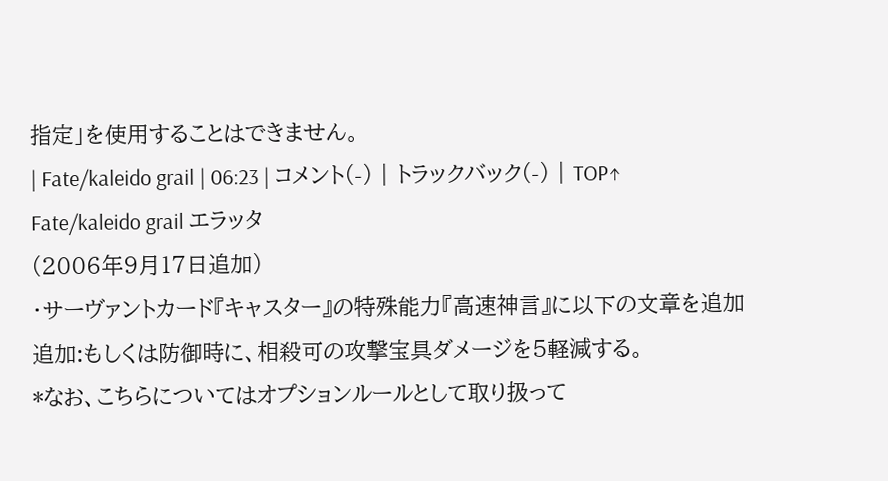指定」を使用することはできません。
| Fate/kaleido grail | 06:23 | コメント(-) | トラックバック(-) | TOP↑
Fate/kaleido grail エラッタ
(2006年9月17日追加)
・サーヴァントカード『キャスター』の特殊能力『高速神言』に以下の文章を追加
追加:もしくは防御時に、相殺可の攻撃宝具ダメージを5軽減する。
*なお、こちらについてはオプションルールとして取り扱って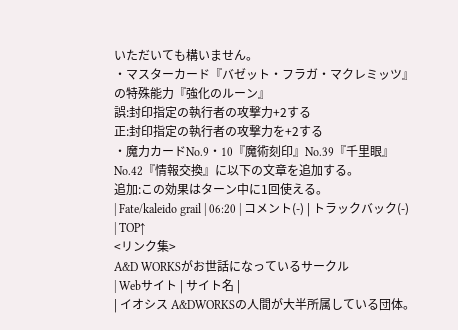いただいても構いません。
・マスターカード『バゼット・フラガ・マクレミッツ』の特殊能力『強化のルーン』
誤:封印指定の執行者の攻撃力+2する
正:封印指定の執行者の攻撃力を+2する
・魔力カードNo.9・10『魔術刻印』No.39『千里眼』No.42『情報交換』に以下の文章を追加する。
追加:この効果はターン中に1回使える。
| Fate/kaleido grail | 06:20 | コメント(-) | トラックバック(-) | TOP↑
<リンク集>
A&D WORKSがお世話になっているサークル
| Webサイト | サイト名 |
| イオシス A&DWORKSの人間が大半所属している団体。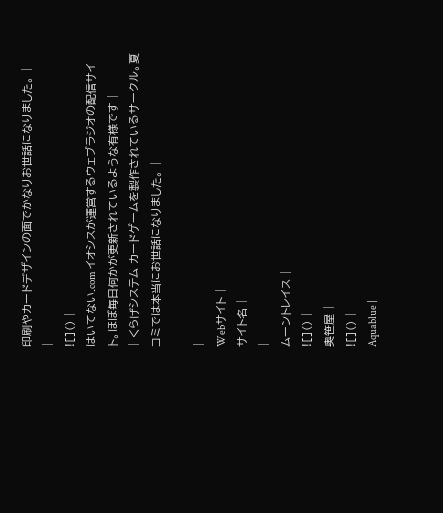印刷やカードデザインの面でかなりお世話になりました。 |
|
![]() |
はいてない.com イオシスが運営するウェブラジオの配信サイト。ほぼ毎日何かが更新されているような有様です |
| くらげシステム カードゲームを製作されているサークル。夏コミでは本当にお世話になりました。 |

|
Webサイト |
サイト名 |
|
ムーントレイス |
![]() |
奥笹屋 |
![]() |
Aquablue |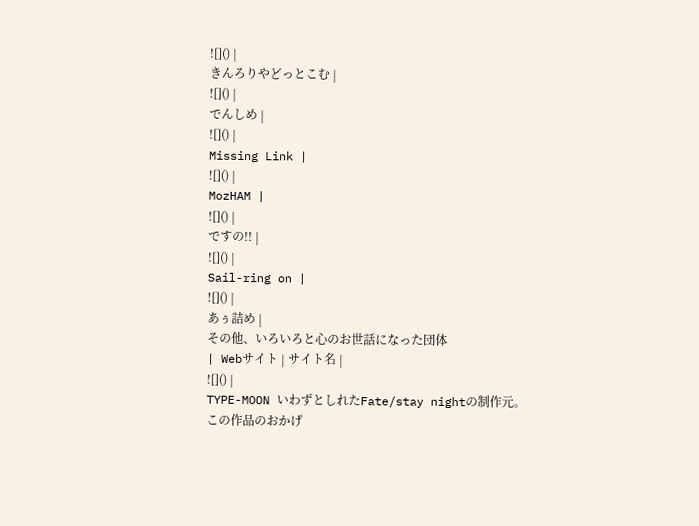![]() |
きんろりやどっとこむ |
![]() |
でんしめ |
![]() |
Missing Link |
![]() |
MozHAM |
![]() |
ですの!! |
![]() |
Sail-ring on |
![]() |
あぅ詰め |
その他、いろいろと心のお世話になった団体
| Webサイト | サイト名 |
![]() |
TYPE-MOON いわずとしれたFate/stay nightの制作元。この作品のおかげ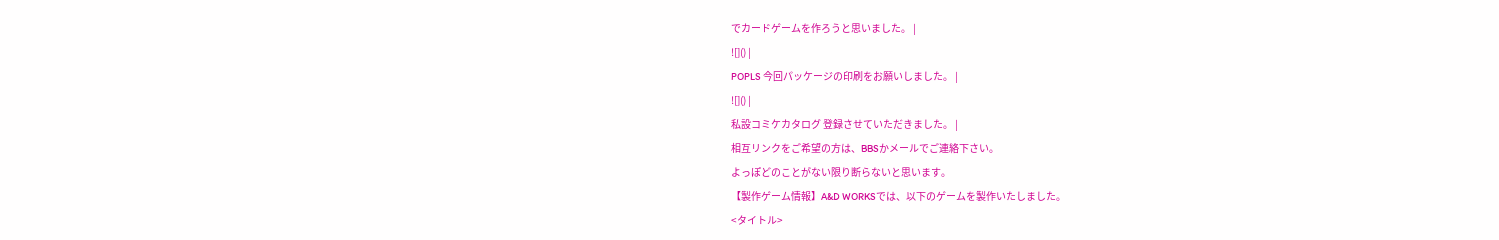でカードゲームを作ろうと思いました。 |
![]() |
POPLS 今回パッケージの印刷をお願いしました。 |
![]() |
私設コミケカタログ 登録させていただきました。 |
相互リンクをご希望の方は、BBSかメールでご連絡下さい。
よっぽどのことがない限り断らないと思います。
【製作ゲーム情報】A&D WORKSでは、以下のゲームを製作いたしました。
<タイトル>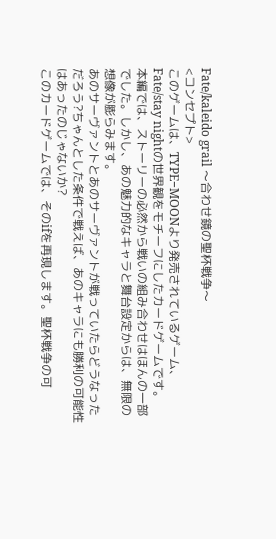Fate/kaleido grail 〜合わせ鏡の聖杯戦争〜
<コンセプト>
このゲームは、TYPE−MOONより発売されているゲーム、Fate/stay nightの世界観をモチーフにしたカードゲームです。
本編では、ストーリーの必然から戦いの組み合わせはほんの一部でした。しかし、あの魅力的なキャラと舞台設定からは、無限の想像が膨らみます。
あのサーヴァントとあのサーヴァントが戦っていたらどうなっただろう?ちゃんとした条件で戦えば、あのキャラにも勝利の可能性はあったのじゃないか?
このカードゲームでは、そのifを再現します。聖杯戦争の可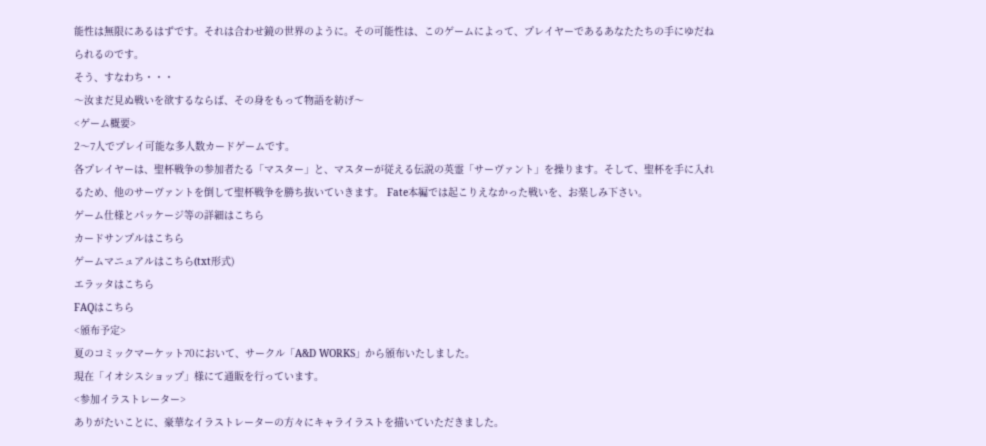能性は無限にあるはずです。それは合わせ鏡の世界のように。その可能性は、このゲームによって、プレイヤーであるあなたたちの手にゆだねられるのです。
そう、すなわち・・・
〜汝まだ見ぬ戦いを欲するならば、その身をもって物語を紡げ〜
<ゲーム概要>
2〜7人でプレイ可能な多人数カードゲームです。
各プレイヤーは、聖杯戦争の参加者たる「マスター」と、マスターが従える伝説の英霊「サーヴァント」を操ります。そして、聖杯を手に入れるため、他のサーヴァントを倒して聖杯戦争を勝ち抜いていきます。 Fate本編では起こりえなかった戦いを、お楽しみ下さい。
ゲーム仕様とパッケージ等の詳細はこちら
カードサンプルはこちら
ゲームマニュアルはこちら(txt形式)
エラッタはこちら
FAQはこちら
<頒布予定>
夏のコミックマーケット70において、サークル「A&D WORKS」から頒布いたしました。
現在「イオシスショップ」様にて通販を行っています。
<参加イラストレーター>
ありがたいことに、豪華なイラストレーターの方々にキャライラストを描いていただきました。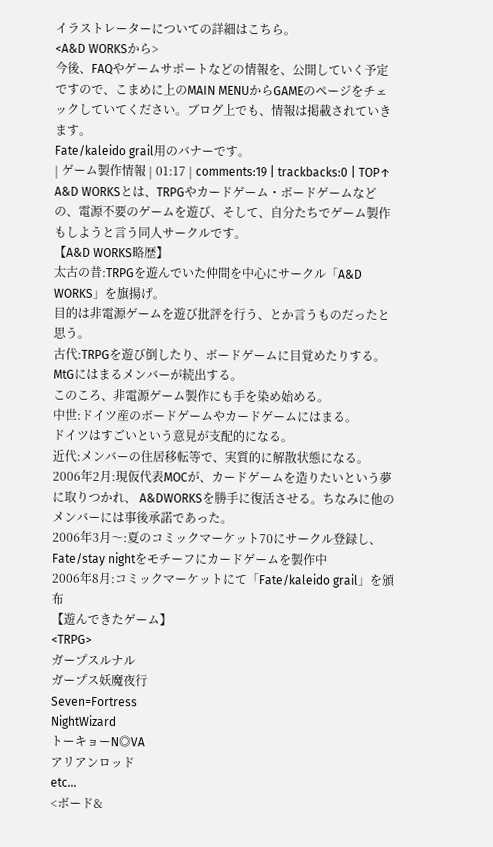イラストレーターについての詳細はこちら。
<A&D WORKSから>
今後、FAQやゲームサポートなどの情報を、公開していく予定ですので、こまめに上のMAIN MENUからGAMEのページをチェックしていてください。ブログ上でも、情報は掲載されていきます。
Fate/kaleido grail用のバナーです。
| ゲーム製作情報 | 01:17 | comments:19 | trackbacks:0 | TOP↑
A&D WORKSとは、TRPGやカードゲーム・ボードゲームなどの、電源不要のゲームを遊び、そして、自分たちでゲーム製作もしようと言う同人サークルです。
【A&D WORKS略歴】
太古の昔:TRPGを遊んでいた仲間を中心にサークル「A&D WORKS」を旗揚げ。
目的は非電源ゲームを遊び批評を行う、とか言うものだったと思う。
古代:TRPGを遊び倒したり、ボードゲームに目覚めたりする。
MtGにはまるメンバーが続出する。
このころ、非電源ゲーム製作にも手を染め始める。
中世:ドイツ産のボードゲームやカードゲームにはまる。
ドイツはすごいという意見が支配的になる。
近代:メンバーの住居移転等で、実質的に解散状態になる。
2006年2月:現仮代表MOCが、カードゲームを造りたいという夢に取りつかれ、 A&DWORKSを勝手に復活させる。ちなみに他のメンバーには事後承諾であった。
2006年3月〜:夏のコミックマーケット70にサークル登録し、Fate/stay nightをモチーフにカードゲームを製作中
2006年8月:コミックマーケットにて「Fate/kaleido grail」を頒布
【遊んできたゲーム】
<TRPG>
ガープスルナル
ガープス妖魔夜行
Seven=Fortress
NightWizard
トーキョーN◎VA
アリアンロッド
etc...
<ボード&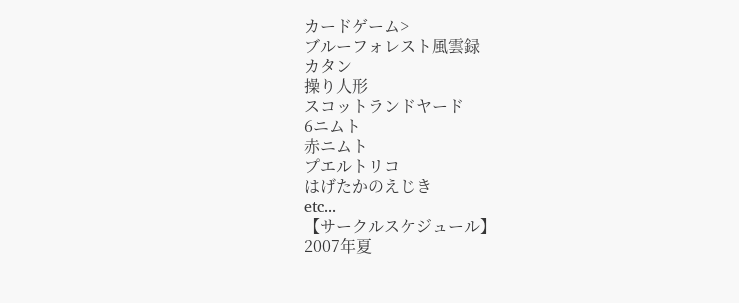カードゲーム>
ブルーフォレスト風雲録
カタン
操り人形
スコットランドヤード
6ニムト
赤ニムト
プエルトリコ
はげたかのえじき
etc...
【サークルスケジュール】
2007年夏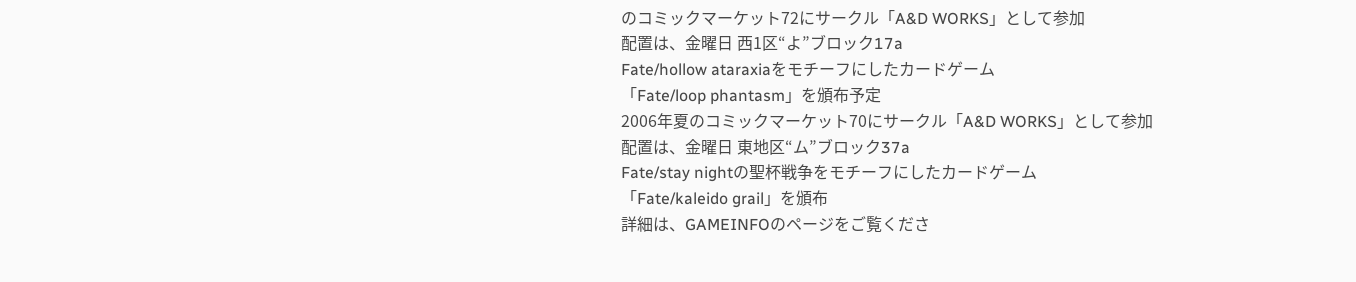のコミックマーケット72にサークル「A&D WORKS」として参加
配置は、金曜日 西1区“よ”ブロック17a
Fate/hollow ataraxiaをモチーフにしたカードゲーム
「Fate/loop phantasm」を頒布予定
2006年夏のコミックマーケット70にサークル「A&D WORKS」として参加
配置は、金曜日 東地区“ム”ブロック37a
Fate/stay nightの聖杯戦争をモチーフにしたカードゲーム
「Fate/kaleido grail」を頒布
詳細は、GAMEINFOのページをご覧くださ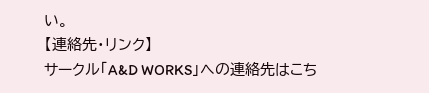い。
【連絡先・リンク】
サークル「A&D WORKS」への連絡先はこち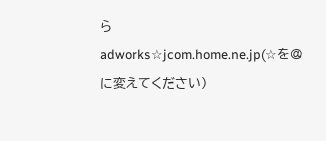ら
adworks☆jcom.home.ne.jp(☆を@に変えてください)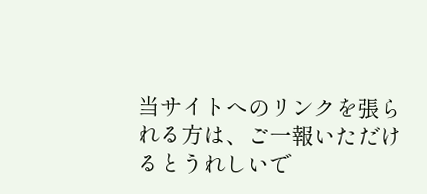当サイトへのリンクを張られる方は、ご一報いただけるとうれしいで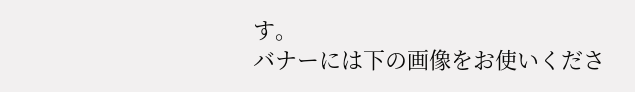す。
バナーには下の画像をお使いくださ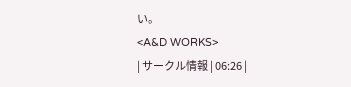い。
<A&D WORKS>
| サークル情報 | 06:26 |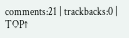comments:21 | trackbacks:0 | TOP↑